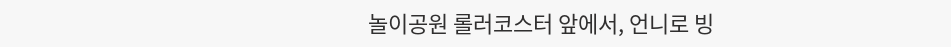놀이공원 롤러코스터 앞에서, 언니로 빙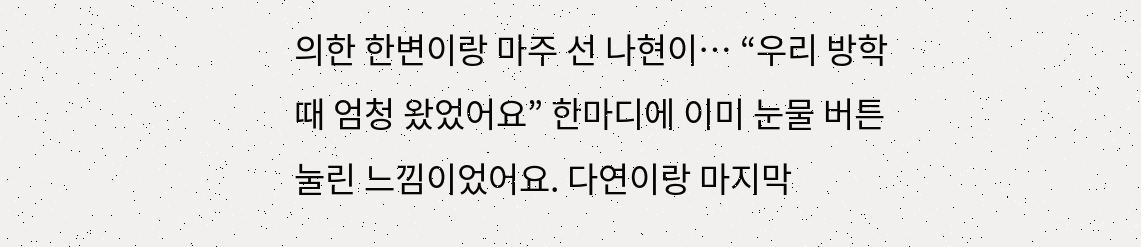의한 한변이랑 마주 선 나현이… “우리 방학 때 엄청 왔었어요” 한마디에 이미 눈물 버튼 눌린 느낌이었어요. 다연이랑 마지막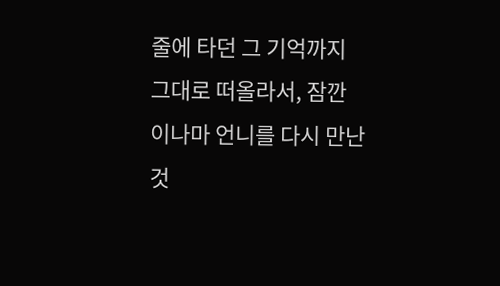줄에 타던 그 기억까지 그대로 떠올라서, 잠깐이나마 언니를 다시 만난 것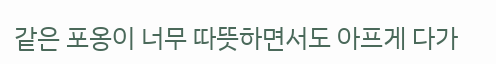같은 포옹이 너무 따뜻하면서도 아프게 다가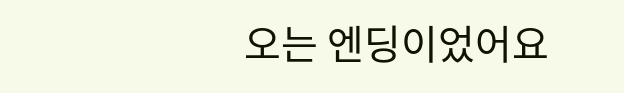오는 엔딩이었어요